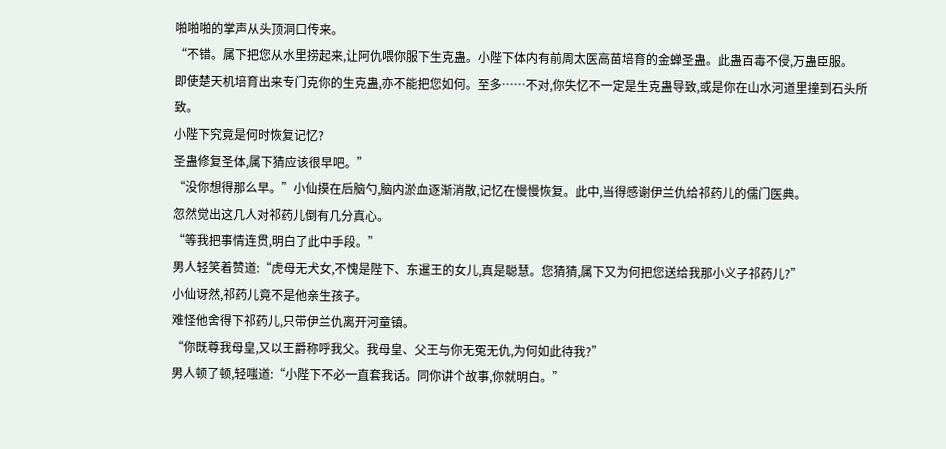啪啪啪的掌声从头顶洞口传来。
“不错。属下把您从水里捞起来,让阿仇喂你服下生克蛊。小陛下体内有前周太医高苗培育的金蝉圣蛊。此蛊百毒不侵,万蛊臣服。
即使楚天机培育出来专门克你的生克蛊,亦不能把您如何。至多……不对,你失忆不一定是生克蛊导致,或是你在山水河道里撞到石头所致。
小陛下究竟是何时恢复记忆?
圣蛊修复圣体,属下猜应该很早吧。”
“没你想得那么早。”小仙摸在后脑勺,脑内淤血逐渐消散,记忆在慢慢恢复。此中,当得感谢伊兰仇给祁药儿的儒门医典。
忽然觉出这几人对祁药儿倒有几分真心。
“等我把事情连贯,明白了此中手段。”
男人轻笑着赞道:“虎母无犬女,不愧是陛下、东暹王的女儿,真是聪慧。您猜猜,属下又为何把您送给我那小义子祁药儿?”
小仙讶然,祁药儿竟不是他亲生孩子。
难怪他舍得下祁药儿,只带伊兰仇离开河童镇。
“你既尊我母皇,又以王爵称呼我父。我母皇、父王与你无冤无仇,为何如此待我?”
男人顿了顿,轻嗤道:“小陛下不必一直套我话。同你讲个故事,你就明白。”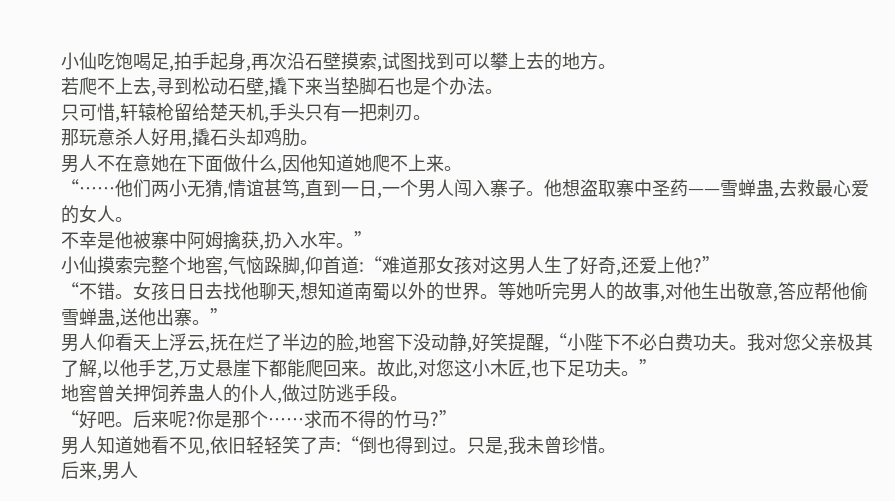小仙吃饱喝足,拍手起身,再次沿石壁摸索,试图找到可以攀上去的地方。
若爬不上去,寻到松动石壁,撬下来当垫脚石也是个办法。
只可惜,轩辕枪留给楚天机,手头只有一把刺刃。
那玩意杀人好用,撬石头却鸡肋。
男人不在意她在下面做什么,因他知道她爬不上来。
“……他们两小无猜,情谊甚笃,直到一日,一个男人闯入寨子。他想盗取寨中圣药——雪蝉蛊,去救最心爱的女人。
不幸是他被寨中阿姆擒获,扔入水牢。”
小仙摸索完整个地窖,气恼跺脚,仰首道:“难道那女孩对这男人生了好奇,还爱上他?”
“不错。女孩日日去找他聊天,想知道南蜀以外的世界。等她听完男人的故事,对他生出敬意,答应帮他偷雪蝉蛊,送他出寨。”
男人仰看天上浮云,抚在烂了半边的脸,地窖下没动静,好笑提醒,“小陛下不必白费功夫。我对您父亲极其了解,以他手艺,万丈悬崖下都能爬回来。故此,对您这小木匠,也下足功夫。”
地窖曾关押饲养蛊人的仆人,做过防逃手段。
“好吧。后来呢?你是那个……求而不得的竹马?”
男人知道她看不见,依旧轻轻笑了声:“倒也得到过。只是,我未曾珍惜。
后来,男人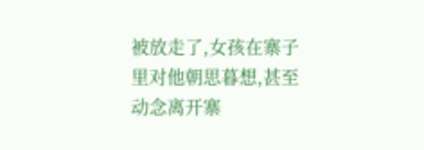被放走了,女孩在寨子里对他朝思暮想,甚至动念离开寨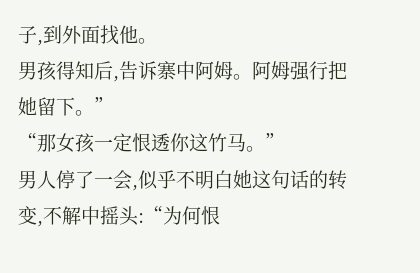子,到外面找他。
男孩得知后,告诉寨中阿姆。阿姆强行把她留下。”
“那女孩一定恨透你这竹马。”
男人停了一会,似乎不明白她这句话的转变,不解中摇头:“为何恨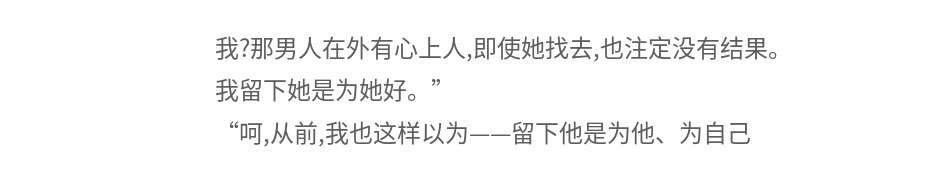我?那男人在外有心上人,即使她找去,也注定没有结果。我留下她是为她好。”
“呵,从前,我也这样以为——留下他是为他、为自己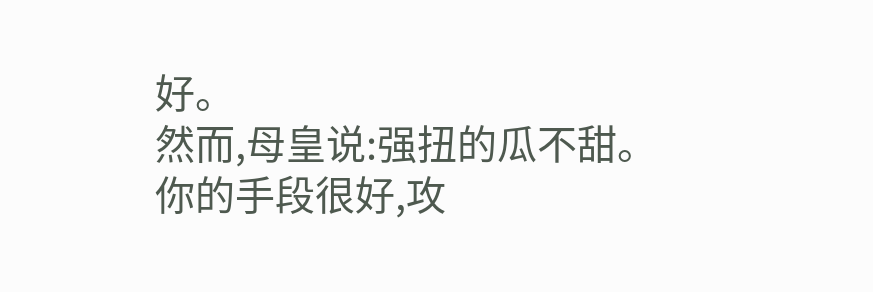好。
然而,母皇说:强扭的瓜不甜。
你的手段很好,攻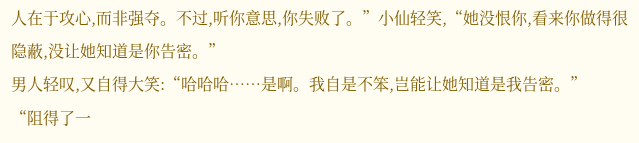人在于攻心,而非强夺。不过,听你意思,你失败了。”小仙轻笑,“她没恨你,看来你做得很隐蔽,没让她知道是你告密。”
男人轻叹,又自得大笑:“哈哈哈……是啊。我自是不笨,岂能让她知道是我告密。”
“阻得了一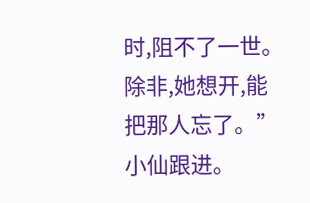时,阻不了一世。除非,她想开,能把那人忘了。”小仙跟进。